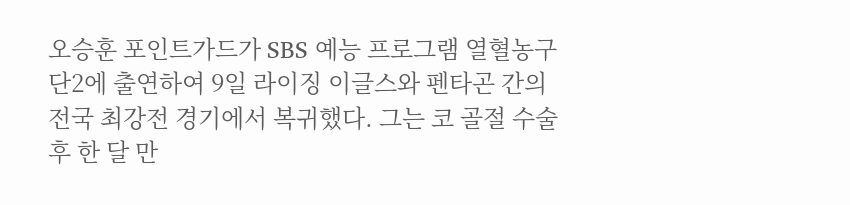오승훈 포인트가드가 SBS 예능 프로그램 열혈농구단2에 출연하여 9일 라이징 이글스와 펜타곤 간의 전국 최강전 경기에서 복귀했다. 그는 코 골절 수술 후 한 달 만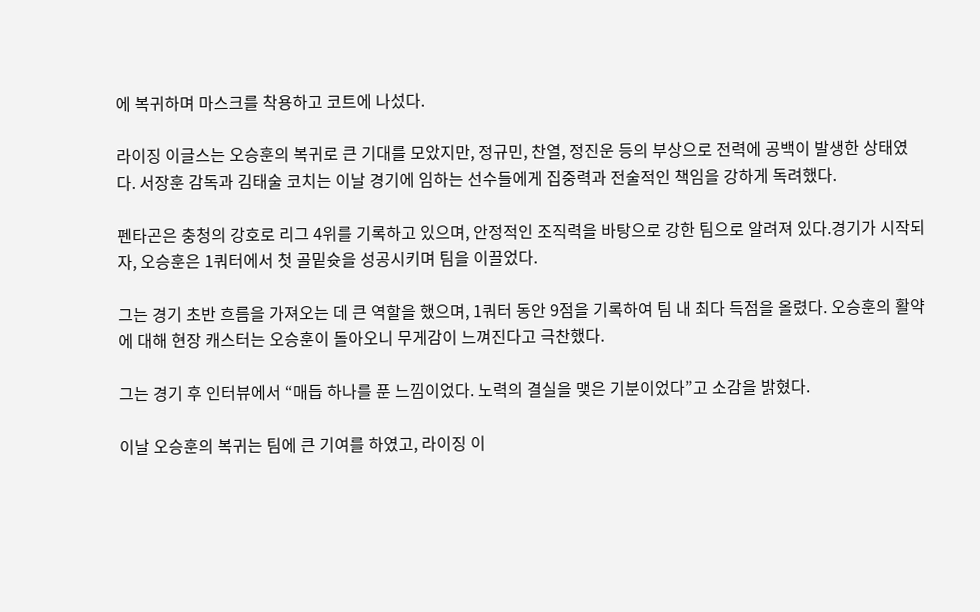에 복귀하며 마스크를 착용하고 코트에 나섰다.

라이징 이글스는 오승훈의 복귀로 큰 기대를 모았지만, 정규민, 찬열, 정진운 등의 부상으로 전력에 공백이 발생한 상태였다. 서장훈 감독과 김태술 코치는 이날 경기에 임하는 선수들에게 집중력과 전술적인 책임을 강하게 독려했다.

펜타곤은 충청의 강호로 리그 4위를 기록하고 있으며, 안정적인 조직력을 바탕으로 강한 팀으로 알려져 있다.경기가 시작되자, 오승훈은 1쿼터에서 첫 골밑슛을 성공시키며 팀을 이끌었다.

그는 경기 초반 흐름을 가져오는 데 큰 역할을 했으며, 1쿼터 동안 9점을 기록하여 팀 내 최다 득점을 올렸다. 오승훈의 활약에 대해 현장 캐스터는 오승훈이 돌아오니 무게감이 느껴진다고 극찬했다.

그는 경기 후 인터뷰에서 “매듭 하나를 푼 느낌이었다. 노력의 결실을 맺은 기분이었다”고 소감을 밝혔다.

이날 오승훈의 복귀는 팀에 큰 기여를 하였고, 라이징 이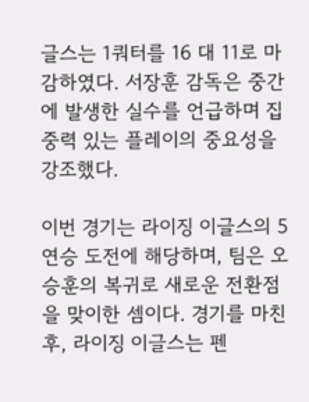글스는 1쿼터를 16 대 11로 마감하였다. 서장훈 감독은 중간에 발생한 실수를 언급하며 집중력 있는 플레이의 중요성을 강조했다.

이번 경기는 라이징 이글스의 5연승 도전에 해당하며, 팀은 오승훈의 복귀로 새로운 전환점을 맞이한 셈이다. 경기를 마친 후, 라이징 이글스는 펜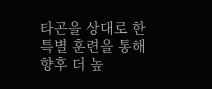타곤을 상대로 한 특별 훈련을 통해 향후 더 높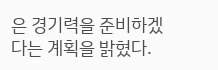은 경기력을 준비하겠다는 계획을 밝혔다.